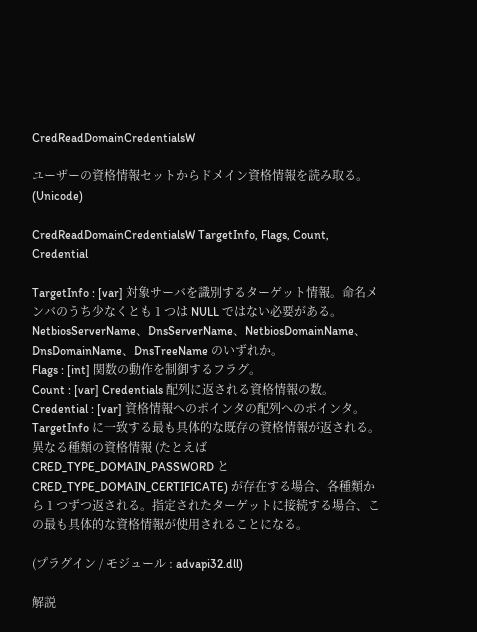CredReadDomainCredentialsW

ユーザーの資格情報セットからドメイン資格情報を読み取る。(Unicode)

CredReadDomainCredentialsW TargetInfo, Flags, Count, Credential

TargetInfo : [var] 対象サーバを識別するターゲット情報。命名メンバのうち少なくとも 1 つは NULL ではない必要がある。NetbiosServerName、DnsServerName、NetbiosDomainName、DnsDomainName、DnsTreeName のいずれか。
Flags : [int] 関数の動作を制御するフラグ。
Count : [var] Credentials 配列に返される資格情報の数。
Credential : [var] 資格情報へのポインタの配列へのポインタ。TargetInfo に一致する最も具体的な既存の資格情報が返される。異なる種類の資格情報 (たとえば CRED_TYPE_DOMAIN_PASSWORD と CRED_TYPE_DOMAIN_CERTIFICATE) が存在する場合、各種類から 1 つずつ返される。指定されたターゲットに接続する場合、この最も具体的な資格情報が使用されることになる。

(プラグイン / モジュール : advapi32.dll)

解説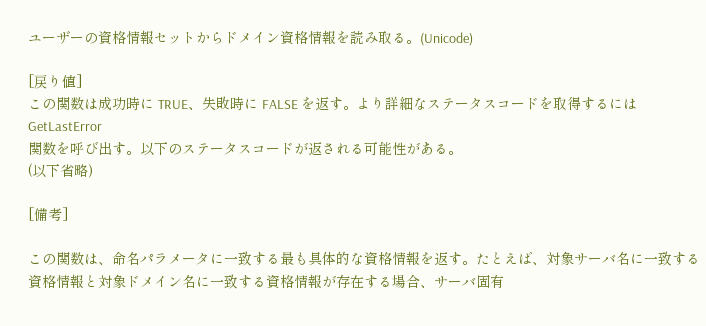ユーザーの資格情報セットからドメイン資格情報を読み取る。(Unicode)

[戻り値]
この関数は成功時に TRUE、失敗時に FALSE を返す。より詳細なステータスコードを取得するには GetLastError
関数を呼び出す。以下のステータスコードが返される可能性がある。
(以下省略)

[備考]

この関数は、命名パラメータに一致する最も具体的な資格情報を返す。たとえば、対象サーバ名に一致する資格情報と対象ドメイン名に一致する資格情報が存在する場合、サーバ固有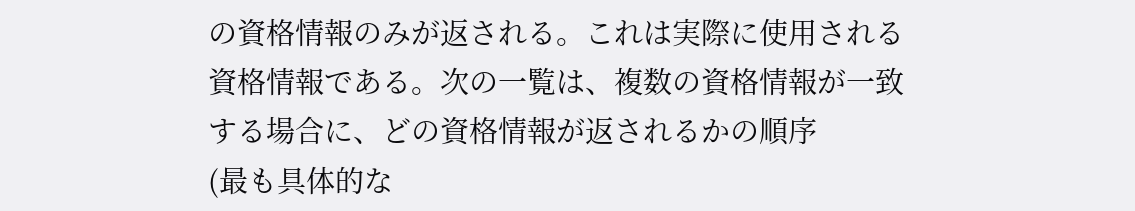の資格情報のみが返される。これは実際に使用される資格情報である。次の一覧は、複数の資格情報が一致する場合に、どの資格情報が返されるかの順序
(最も具体的な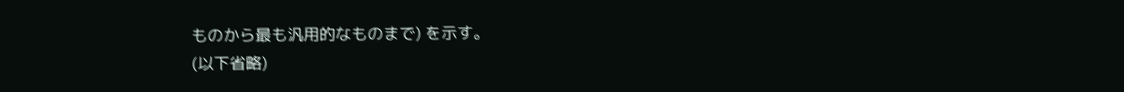ものから最も汎用的なものまで) を示す。
(以下省略)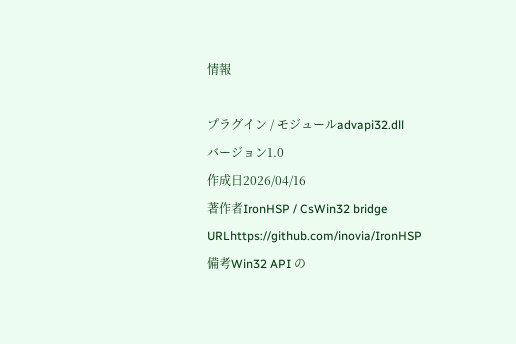情報

プラグイン / モジュールadvapi32.dll
バージョン1.0
作成日2026/04/16
著作者IronHSP / CsWin32 bridge
URLhttps://github.com/inovia/IronHSP
備考Win32 API の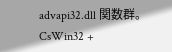advapi32.dll 関数群。CsWin32 +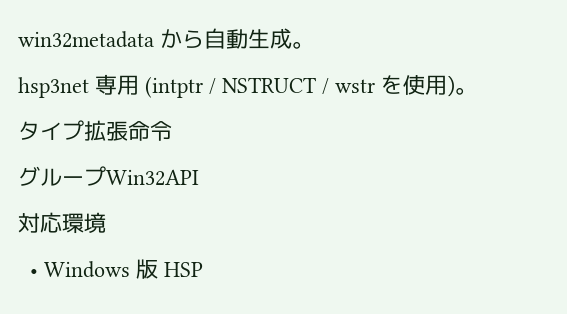win32metadata から自動生成。
hsp3net 専用 (intptr / NSTRUCT / wstr を使用)。
タイプ拡張命令
グループWin32API
対応環境
  • Windows 版 HSP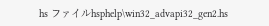hs ファイルhsphelp\win32_advapi32_gen2.hs